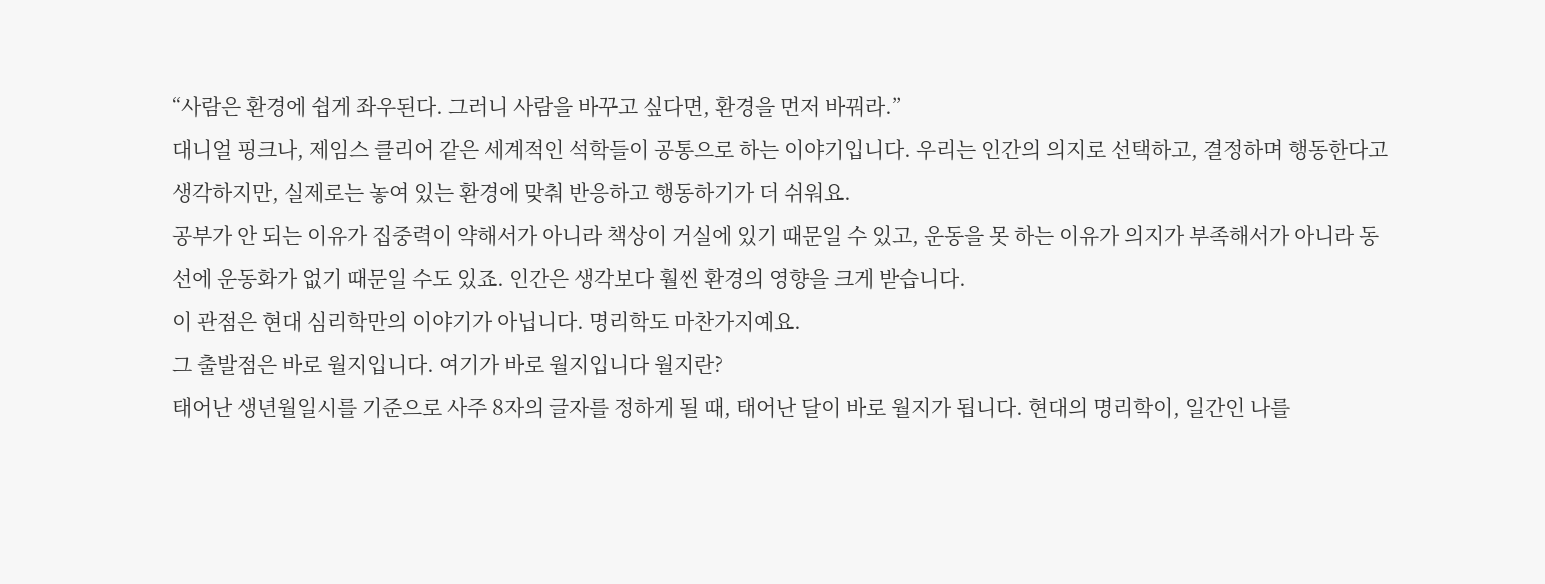“사람은 환경에 쉽게 좌우된다. 그러니 사람을 바꾸고 싶다면, 환경을 먼저 바꿔라.”
대니얼 핑크나, 제임스 클리어 같은 세계적인 석학들이 공통으로 하는 이야기입니다. 우리는 인간의 의지로 선택하고, 결정하며 행동한다고 생각하지만, 실제로는 놓여 있는 환경에 맞춰 반응하고 행동하기가 더 쉬워요.
공부가 안 되는 이유가 집중력이 약해서가 아니라 책상이 거실에 있기 때문일 수 있고, 운동을 못 하는 이유가 의지가 부족해서가 아니라 동선에 운동화가 없기 때문일 수도 있죠. 인간은 생각보다 훨씬 환경의 영향을 크게 받습니다.
이 관점은 현대 심리학만의 이야기가 아닙니다. 명리학도 마찬가지예요.
그 출발점은 바로 월지입니다. 여기가 바로 월지입니다 월지란?
태어난 생년월일시를 기준으로 사주 8자의 글자를 정하게 될 때, 태어난 달이 바로 월지가 됩니다. 현대의 명리학이, 일간인 나를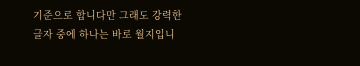기준으로 합니다만 그래도 강력한 글자 중에 하나는 바로 월지입니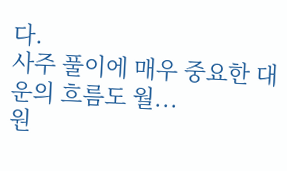다.
사주 풀이에 매우 중요한 대운의 흐름도 월...
원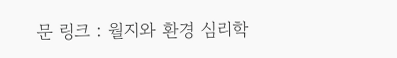문 링크 : 월지와 환경 심리학